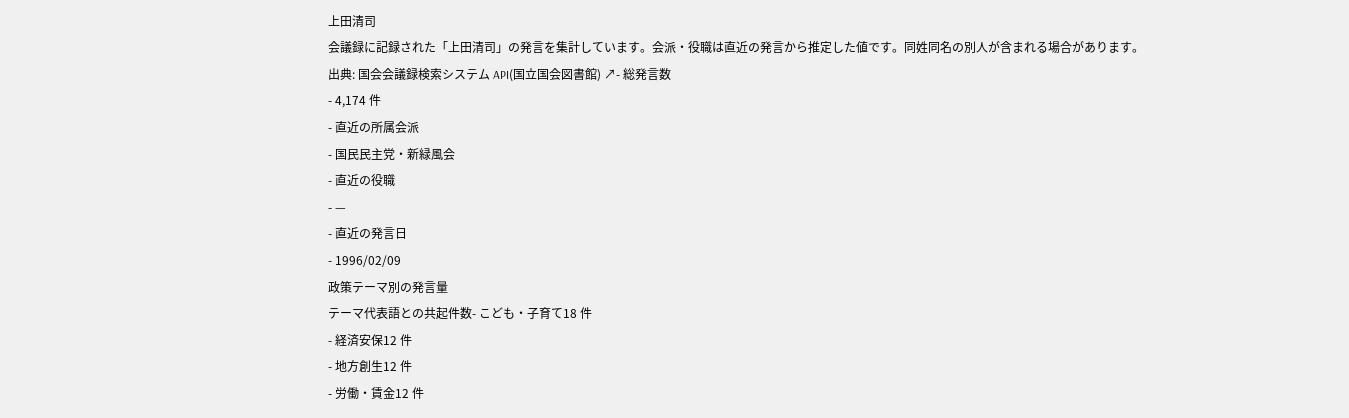上田清司
会議録に記録された「上田清司」の発言を集計しています。会派・役職は直近の発言から推定した値です。同姓同名の別人が含まれる場合があります。
出典: 国会会議録検索システム API(国立国会図書館) ↗- 総発言数
- 4,174 件
- 直近の所属会派
- 国民民主党・新緑風会
- 直近の役職
- —
- 直近の発言日
- 1996/02/09
政策テーマ別の発言量
テーマ代表語との共起件数- こども・子育て18 件
- 経済安保12 件
- 地方創生12 件
- 労働・賃金12 件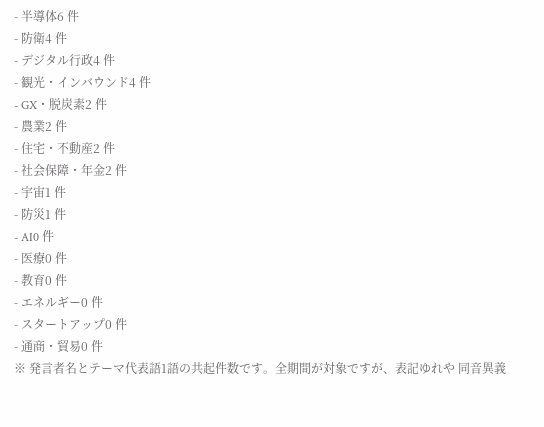- 半導体6 件
- 防衛4 件
- デジタル行政4 件
- 観光・インバウンド4 件
- GX・脱炭素2 件
- 農業2 件
- 住宅・不動産2 件
- 社会保障・年金2 件
- 宇宙1 件
- 防災1 件
- AI0 件
- 医療0 件
- 教育0 件
- エネルギー0 件
- スタートアップ0 件
- 通商・貿易0 件
※ 発言者名とテーマ代表語1語の共起件数です。全期間が対象ですが、表記ゆれや 同音異義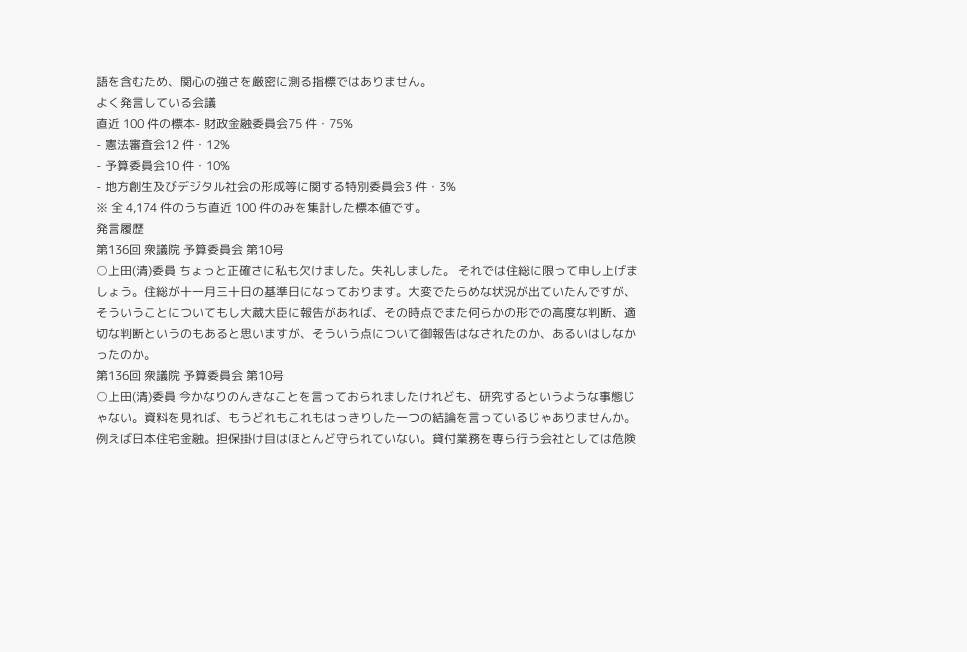語を含むため、関心の強さを厳密に測る指標ではありません。
よく発言している会議
直近 100 件の標本- 財政金融委員会75 件・75%
- 憲法審査会12 件・12%
- 予算委員会10 件・10%
- 地方創生及びデジタル社会の形成等に関する特別委員会3 件・3%
※ 全 4,174 件のうち直近 100 件のみを集計した標本値です。
発言履歴
第136回 衆議院 予算委員会 第10号
○上田(清)委員 ちょっと正確さに私も欠けました。失礼しました。 それでは住総に限って申し上げましょう。住総が十一月三十日の基準日になっております。大変でたらめな状況が出ていたんですが、そういうことについてもし大蔵大臣に報告があれば、その時点でまた何らかの形での高度な判断、適切な判断というのもあると思いますが、そういう点について御報告はなされたのか、あるいはしなかったのか。
第136回 衆議院 予算委員会 第10号
○上田(清)委員 今かなりのんきなことを言っておられましたけれども、研究するというような事態じゃない。資料を見れば、もうどれもこれもはっきりした一つの結論を言っているじゃありませんか。 例えば日本住宅金融。担保掛け目はほとんど守られていない。貸付業務を専ら行う会社としては危険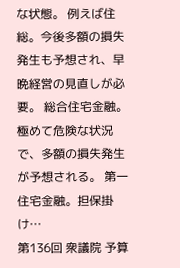な状態。 例えば住総。今後多額の損失発生も予想され、早晩経営の見直しが必要。 総合住宅金融。極めて危険な状況で、多額の損失発生が予想される。 第一住宅金融。担保掛け…
第136回 衆議院 予算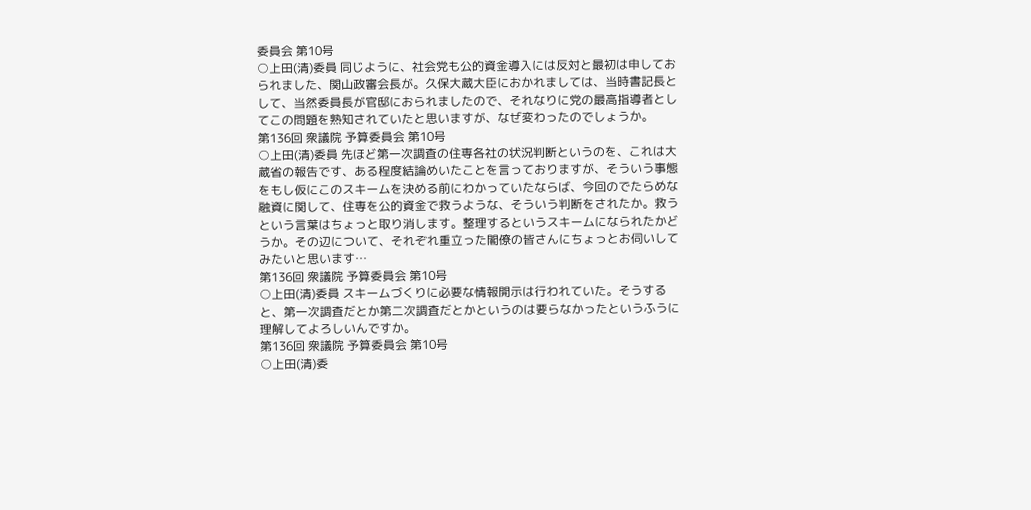委員会 第10号
○上田(清)委員 同じように、社会党も公的資金導入には反対と最初は申しておられました、関山政審会長が。久保大蔵大臣におかれましては、当時書記長として、当然委員長が官邸におられましたので、それなりに党の最高指導者としてこの問題を熟知されていたと思いますが、なぜ変わったのでしょうか。
第136回 衆議院 予算委員会 第10号
○上田(清)委員 先ほど第一次調査の住専各社の状況判断というのを、これは大蔵省の報告です、ある程度結論めいたことを言っておりますが、そういう事態をもし仮にこのスキームを決める前にわかっていたならば、今回のでたらめな融資に関して、住専を公的資金で救うような、そういう判断をされたか。救うという言葉はちょっと取り消します。整理するというスキームになられたかどうか。その辺について、それぞれ重立った閣僚の皆さんにちょっとお伺いしてみたいと思います…
第136回 衆議院 予算委員会 第10号
○上田(清)委員 スキームづくりに必要な情報開示は行われていた。そうすると、第一次調査だとか第二次調査だとかというのは要らなかったというふうに理解してよろしいんですか。
第136回 衆議院 予算委員会 第10号
○上田(清)委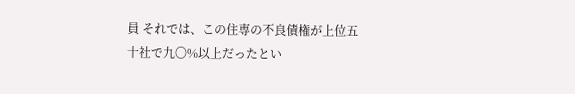員 それでは、この住専の不良債権が上位五十社で九〇%以上だったとい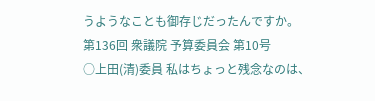うようなことも御存じだったんですか。
第136回 衆議院 予算委員会 第10号
○上田(清)委員 私はちょっと残念なのは、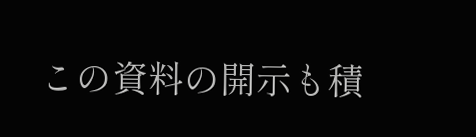この資料の開示も積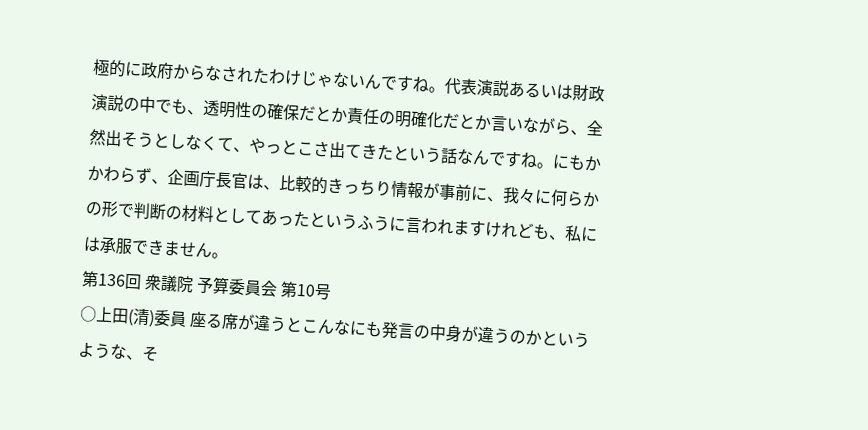極的に政府からなされたわけじゃないんですね。代表演説あるいは財政演説の中でも、透明性の確保だとか責任の明確化だとか言いながら、全然出そうとしなくて、やっとこさ出てきたという話なんですね。にもかかわらず、企画庁長官は、比較的きっちり情報が事前に、我々に何らかの形で判断の材料としてあったというふうに言われますけれども、私には承服できません。
第136回 衆議院 予算委員会 第10号
○上田(清)委員 座る席が違うとこんなにも発言の中身が違うのかというような、そ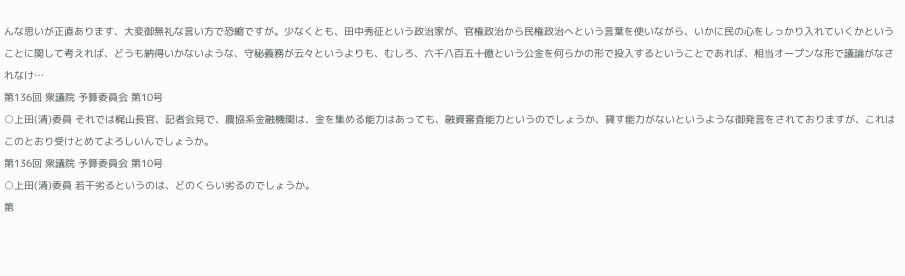んな思いが正直あります、大変御無礼な言い方で恐縮ですが。少なくとも、田中秀征という政治家が、官権政治から民権政治へという言葉を使いながら、いかに民の心をしっかり入れていくかということに関して考えれば、どうも納得いかないような、守秘義務が云々というよりも、むしろ、六千八百五十億という公金を何らかの形で投入するということであれば、相当オープンな形で議論がなされなけ…
第136回 衆議院 予算委員会 第10号
○上田(清)委員 それでは梶山長官、記者会見で、農協系金融機関は、金を集める能力はあっても、融資審査能力というのでしょうか、貸す能力がないというような御発言をされておりますが、これはこのとおり受けとめてよろしいんでしょうか。
第136回 衆議院 予算委員会 第10号
○上田(清)委員 若干劣るというのは、どのくらい劣るのでしょうか。
第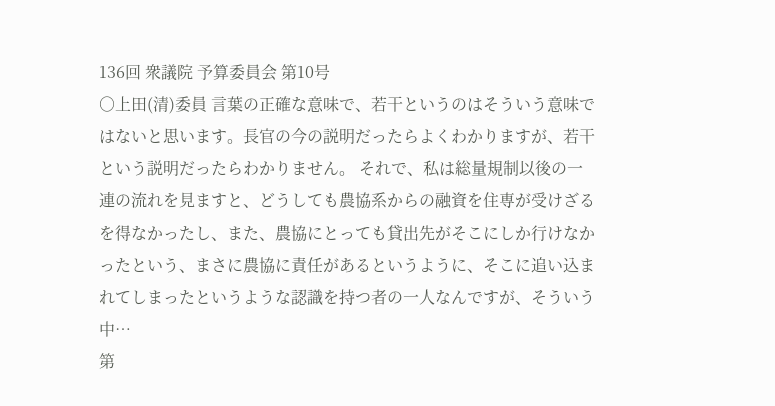136回 衆議院 予算委員会 第10号
○上田(清)委員 言葉の正確な意味で、若干というのはそういう意味ではないと思います。長官の今の説明だったらよくわかりますが、若干という説明だったらわかりません。 それで、私は総量規制以後の一連の流れを見ますと、どうしても農協系からの融資を住専が受けざるを得なかったし、また、農協にとっても貸出先がそこにしか行けなかったという、まさに農協に責任があるというように、そこに追い込まれてしまったというような認識を持つ者の一人なんですが、そういう中…
第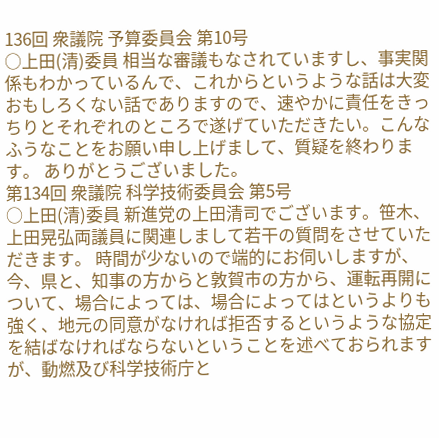136回 衆議院 予算委員会 第10号
○上田(清)委員 相当な審議もなされていますし、事実関係もわかっているんで、これからというような話は大変おもしろくない話でありますので、速やかに責任をきっちりとそれぞれのところで遂げていただきたい。こんなふうなことをお願い申し上げまして、質疑を終わります。 ありがとうございました。
第134回 衆議院 科学技術委員会 第5号
○上田(清)委員 新進党の上田清司でございます。笹木、上田晃弘両議員に関連しまして若干の質問をさせていただきます。 時間が少ないので端的にお伺いしますが、今、県と、知事の方からと敦賀市の方から、運転再開について、場合によっては、場合によってはというよりも強く、地元の同意がなければ拒否するというような協定を結ばなければならないということを述べておられますが、動燃及び科学技術庁と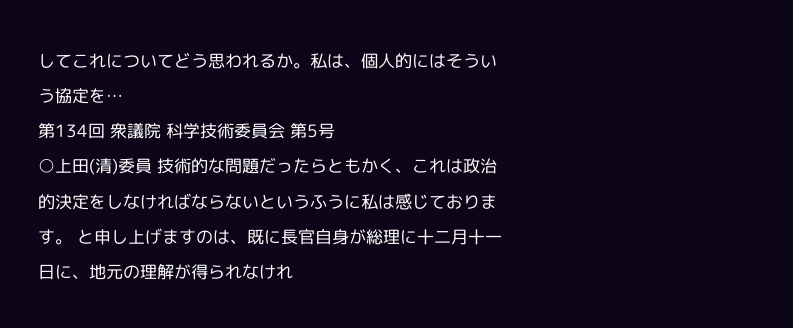してこれについてどう思われるか。私は、個人的にはそういう協定を…
第134回 衆議院 科学技術委員会 第5号
○上田(清)委員 技術的な問題だったらともかく、これは政治的決定をしなければならないというふうに私は感じております。 と申し上げますのは、既に長官自身が総理に十二月十一日に、地元の理解が得られなけれ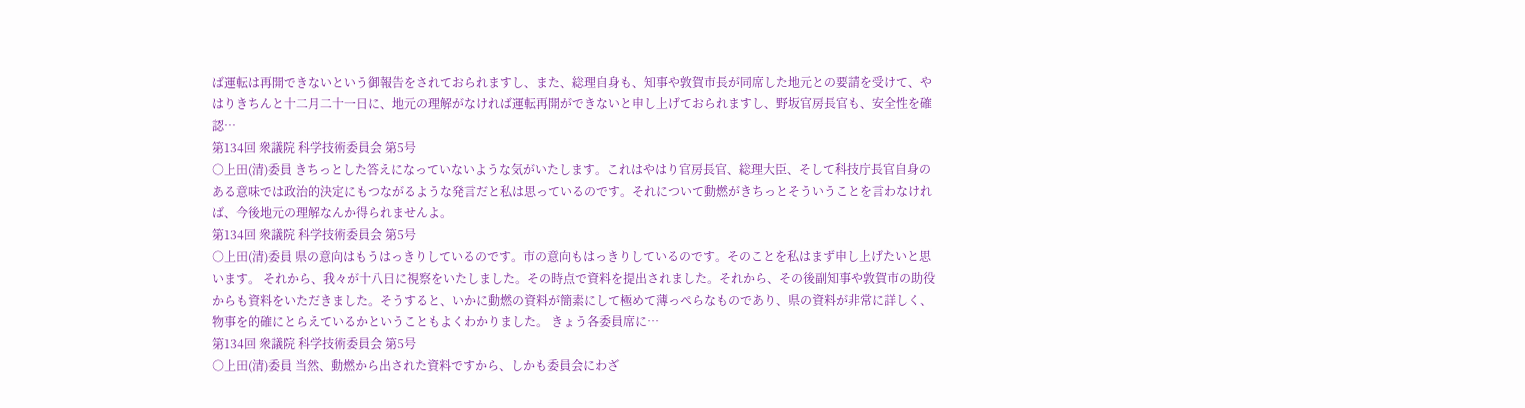ば運転は再開できないという御報告をされておられますし、また、総理自身も、知事や敦賀市長が同席した地元との要請を受けて、やはりきちんと十二月二十一日に、地元の理解がなければ運転再開ができないと申し上げておられますし、野坂官房長官も、安全性を確認…
第134回 衆議院 科学技術委員会 第5号
○上田(清)委員 きちっとした答えになっていないような気がいたします。これはやはり官房長官、総理大臣、そして科技庁長官自身のある意味では政治的決定にもつながるような発言だと私は思っているのです。それについて動燃がきちっとそういうことを言わなければ、今後地元の理解なんか得られませんよ。
第134回 衆議院 科学技術委員会 第5号
○上田(清)委員 県の意向はもうはっきりしているのです。市の意向もはっきりしているのです。そのことを私はまず申し上げたいと思います。 それから、我々が十八日に視察をいたしました。その時点で資料を提出されました。それから、その後副知事や敦賀市の助役からも資料をいただきました。そうすると、いかに動燃の資料が簡素にして極めて薄っぺらなものであり、県の資料が非常に詳しく、物事を的確にとらえているかということもよくわかりました。 きょう各委員席に…
第134回 衆議院 科学技術委員会 第5号
○上田(清)委員 当然、動燃から出された資料ですから、しかも委員会にわざ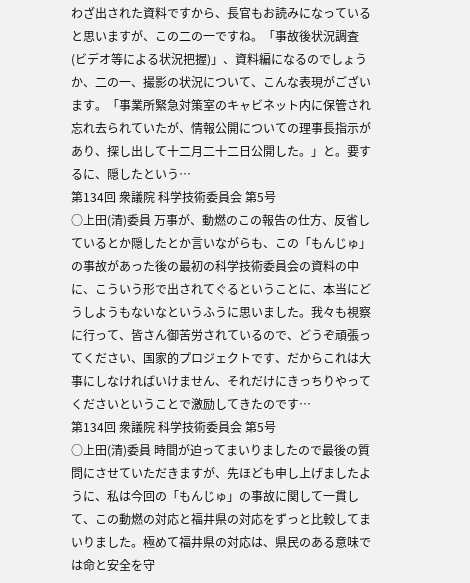わざ出された資料ですから、長官もお読みになっていると思いますが、この二の一ですね。「事故後状況調査(ビデオ等による状況把握)」、資料編になるのでしょうか、二の一、撮影の状況について、こんな表現がございます。「事業所緊急対策室のキャビネット内に保管され忘れ去られていたが、情報公開についての理事長指示があり、探し出して十二月二十二日公開した。」と。要するに、隠したという…
第134回 衆議院 科学技術委員会 第5号
○上田(清)委員 万事が、動燃のこの報告の仕方、反省しているとか隠したとか言いながらも、この「もんじゅ」の事故があった後の最初の科学技術委員会の資料の中に、こういう形で出されてぐるということに、本当にどうしようもないなというふうに思いました。我々も視察に行って、皆さん御苦労されているので、どうぞ頑張ってください、国家的プロジェクトです、だからこれは大事にしなければいけません、それだけにきっちりやってくださいということで激励してきたのです…
第134回 衆議院 科学技術委員会 第5号
○上田(清)委員 時間が迫ってまいりましたので最後の質問にさせていただきますが、先ほども申し上げましたように、私は今回の「もんじゅ」の事故に関して一貫して、この動燃の対応と福井県の対応をずっと比較してまいりました。極めて福井県の対応は、県民のある意味では命と安全を守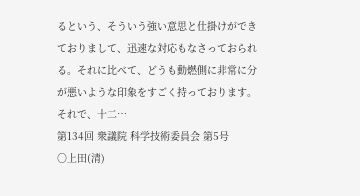るという、そういう強い意思と仕掛けができておりまして、迅速な対応もなさっておられる。それに比べて、どうも動燃側に非常に分が悪いような印象をすごく持っております。 それで、十二…
第134回 衆議院 科学技術委員会 第5号
○上田(清)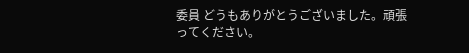委員 どうもありがとうございました。頑張ってください。